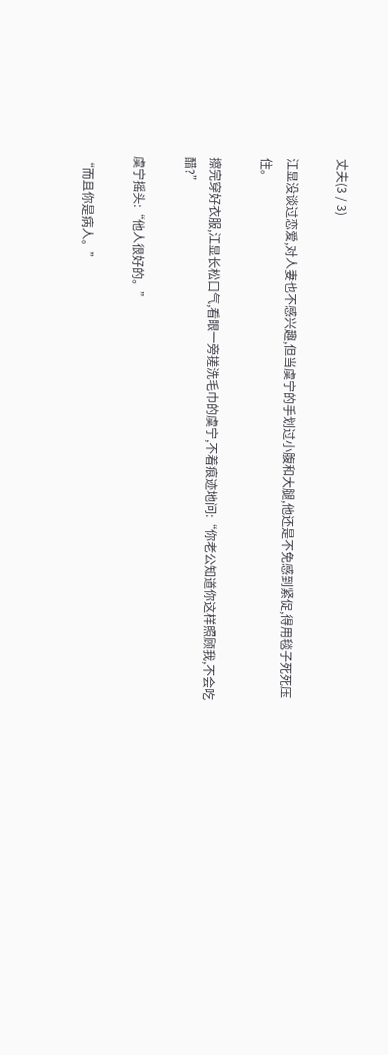丈夫(3 / 3)

江显没谈过恋爱,对人妻也不感兴趣,但当虞宁的手划过小腹和大腿,他还是不免感到紧促,得用毯子死死压住。

擦完穿好衣服,江显长松口气,看眼一旁搓洗毛巾的虞宁,不着痕迹地问:“你老公知道你这样照顾我,不会吃醋?”

虞宁摇头:“他人很好的。”

“而且你是病人。”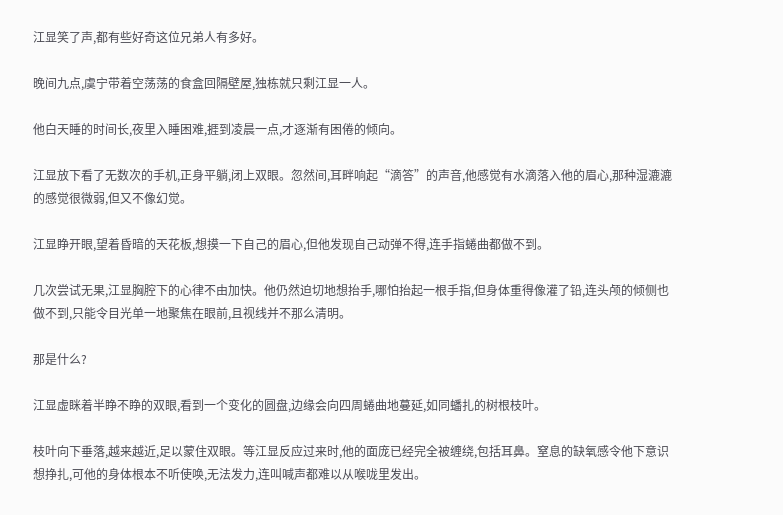江显笑了声,都有些好奇这位兄弟人有多好。

晚间九点,虞宁带着空荡荡的食盒回隔壁屋,独栋就只剩江显一人。

他白天睡的时间长,夜里入睡困难,捱到凌晨一点,才逐渐有困倦的倾向。

江显放下看了无数次的手机,正身平躺,闭上双眼。忽然间,耳畔响起“滴答”的声音,他感觉有水滴落入他的眉心,那种湿漉漉的感觉很微弱,但又不像幻觉。

江显睁开眼,望着昏暗的天花板,想摸一下自己的眉心,但他发现自己动弹不得,连手指蜷曲都做不到。

几次尝试无果,江显胸腔下的心律不由加快。他仍然迫切地想抬手,哪怕抬起一根手指,但身体重得像灌了铅,连头颅的倾侧也做不到,只能令目光单一地聚焦在眼前,且视线并不那么清明。

那是什么?

江显虚眯着半睁不睁的双眼,看到一个变化的圆盘,边缘会向四周蜷曲地蔓延,如同蟠扎的树根枝叶。

枝叶向下垂落,越来越近,足以蒙住双眼。等江显反应过来时,他的面庞已经完全被缠绕,包括耳鼻。窒息的缺氧感令他下意识想挣扎,可他的身体根本不听使唤,无法发力,连叫喊声都难以从喉咙里发出。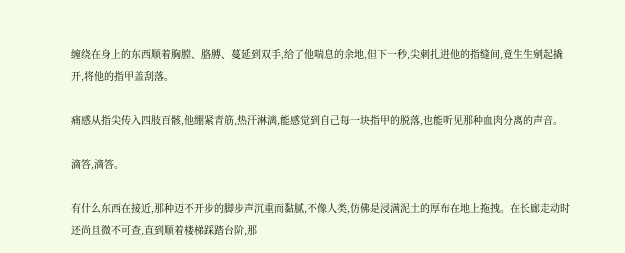缠绕在身上的东西顺着胸膛、胳膊、蔓延到双手,给了他喘息的余地,但下一秒,尖刺扎进他的指缝间,竟生生剜起撬开,将他的指甲盖刮落。

痛感从指尖传入四肢百骸,他绷紧青筋,热汗淋漓,能感觉到自己每一块指甲的脱落,也能听见那种血肉分离的声音。

滴答,滴答。

有什么东西在接近,那种迈不开步的脚步声沉重而黏腻,不像人类,仿佛是浸满泥土的厚布在地上拖拽。在长廊走动时还尚且微不可查,直到顺着楼梯踩踏台阶,那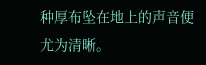种厚布坠在地上的声音便尤为清晰。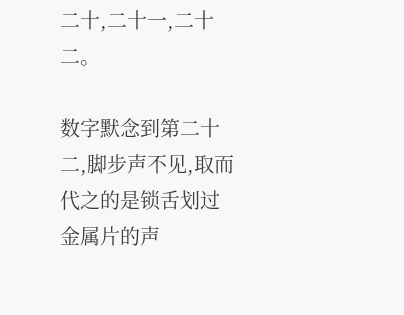二十,二十一,二十二。

数字默念到第二十二,脚步声不见,取而代之的是锁舌划过金属片的声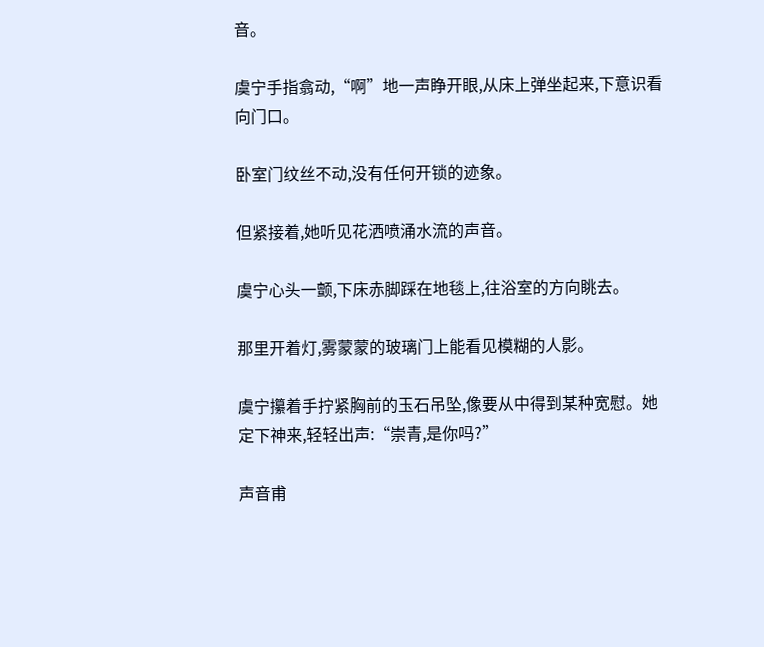音。

虞宁手指翕动,“啊”地一声睁开眼,从床上弹坐起来,下意识看向门口。

卧室门纹丝不动,没有任何开锁的迹象。

但紧接着,她听见花洒喷涌水流的声音。

虞宁心头一颤,下床赤脚踩在地毯上,往浴室的方向眺去。

那里开着灯,雾蒙蒙的玻璃门上能看见模糊的人影。

虞宁攥着手拧紧胸前的玉石吊坠,像要从中得到某种宽慰。她定下神来,轻轻出声:“崇青,是你吗?”

声音甫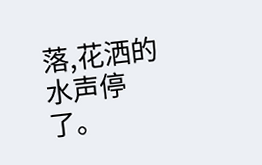落,花洒的水声停了。